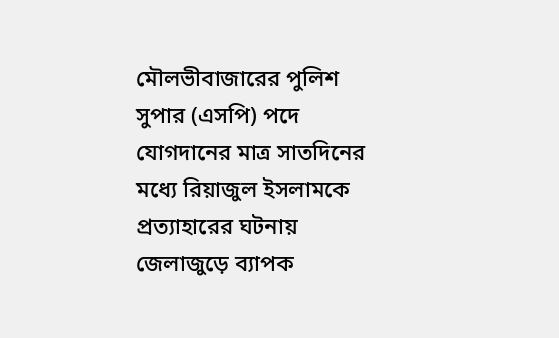মৌলভীবাজারের পুলিশ সুপার (এসপি) পদে যোগদানের মাত্র সাতদিনের মধ্যে রিয়াজুল ইসলামকে প্রত্যাহারের ঘটনায় জেলাজুড়ে ব্যাপক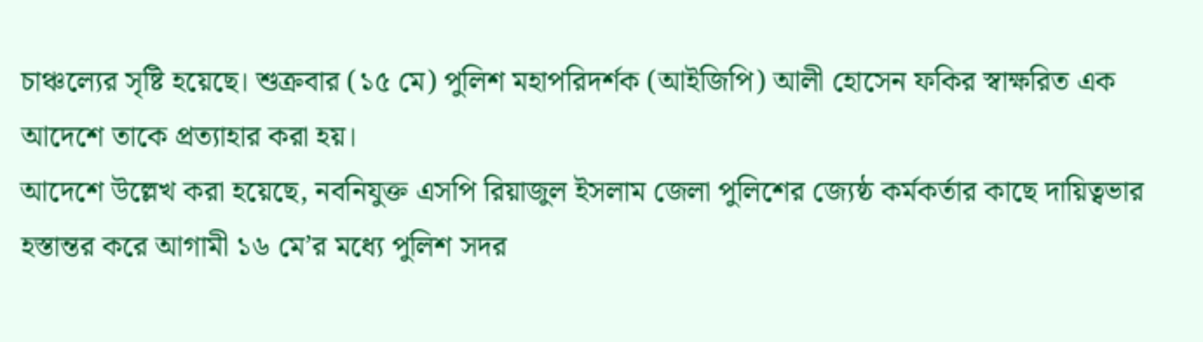চাঞ্চল্যের সৃষ্টি হয়েছে। শুক্রবার (১৫ মে) পুলিশ মহাপরিদর্শক (আইজিপি) আলী হোসেন ফকির স্বাক্ষরিত এক আদেশে তাকে প্রত্যাহার করা হয়।
আদেশে উল্লেখ করা হয়েছে, নবনিযুক্ত এসপি রিয়াজুল ইসলাম জেলা পুলিশের জ্যেষ্ঠ কর্মকর্তার কাছে দায়িত্বভার হস্তান্তর করে আগামী ১৬ মে’র মধ্যে পুলিশ সদর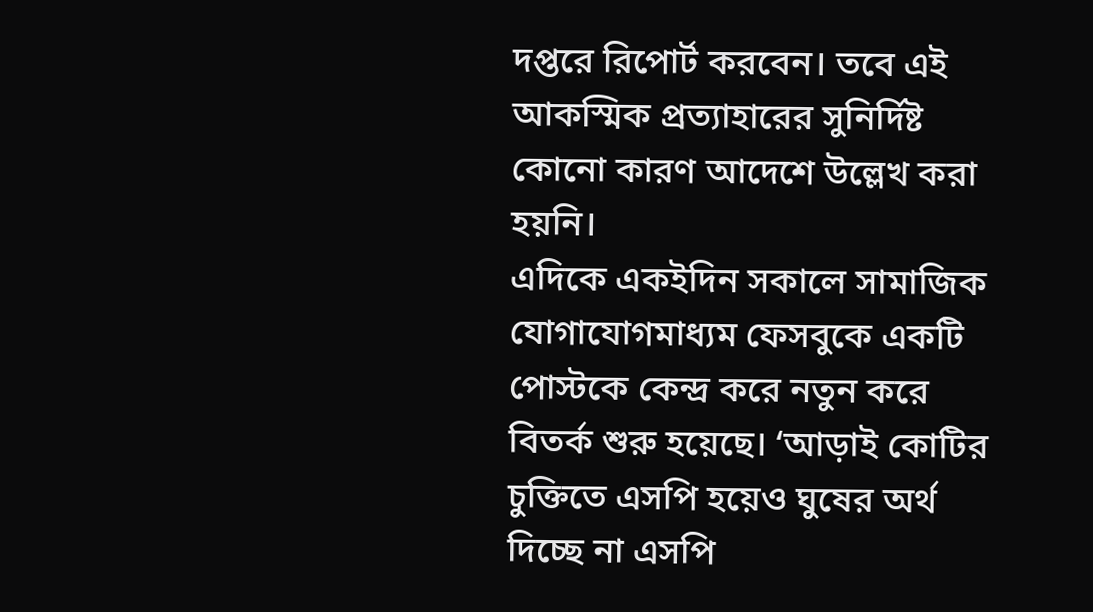দপ্তরে রিপোর্ট করবেন। তবে এই আকস্মিক প্রত্যাহারের সুনির্দিষ্ট কোনো কারণ আদেশে উল্লেখ করা হয়নি।
এদিকে একইদিন সকালে সামাজিক যোগাযোগমাধ্যম ফেসবুকে একটি পোস্টকে কেন্দ্র করে নতুন করে বিতর্ক শুরু হয়েছে। ‘আড়াই কোটির চুক্তিতে এসপি হয়েও ঘুষের অর্থ দিচ্ছে না এসপি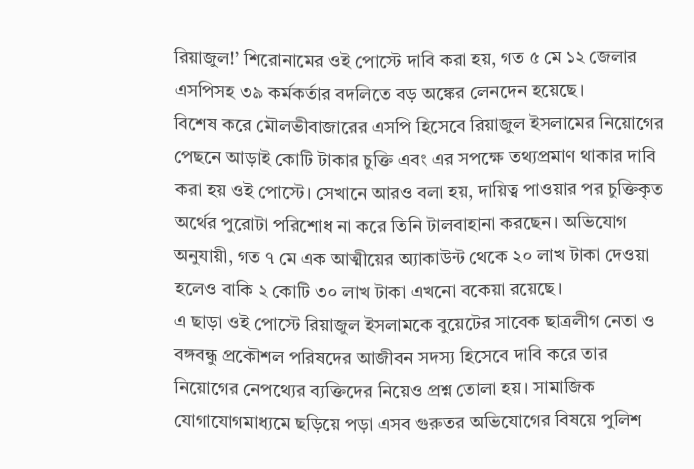রিয়াজুল!’ শিরোনামের ওই পোস্টে দাবি করা হয়, গত ৫ মে ১২ জেলার এসপিসহ ৩৯ কর্মকর্তার বদলিতে বড় অঙ্কের লেনদেন হয়েছে।
বিশেষ করে মৌলভীবাজারের এসপি হিসেবে রিয়াজুল ইসলামের নিয়োগের পেছনে আড়াই কোটি টাকার চুক্তি এবং এর সপক্ষে তথ্যপ্রমাণ থাকার দাবি করা হয় ওই পোস্টে। সেখানে আরও বলা হয়, দায়িত্ব পাওয়ার পর চুক্তিকৃত অর্থের পুরোটা পরিশোধ না করে তিনি টালবাহানা করছেন। অভিযোগ অনুযায়ী, গত ৭ মে এক আত্মীয়ের অ্যাকাউন্ট থেকে ২০ লাখ টাকা দেওয়া হলেও বাকি ২ কোটি ৩০ লাখ টাকা এখনো বকেয়া রয়েছে।
এ ছাড়া ওই পোস্টে রিয়াজুল ইসলামকে বুয়েটের সাবেক ছাত্রলীগ নেতা ও বঙ্গবন্ধু প্রকৌশল পরিষদের আজীবন সদস্য হিসেবে দাবি করে তার নিয়োগের নেপথ্যের ব্যক্তিদের নিয়েও প্রশ্ন তোলা হয়। সামাজিক যোগাযোগমাধ্যমে ছড়িয়ে পড়া এসব গুরুতর অভিযোগের বিষয়ে পুলিশ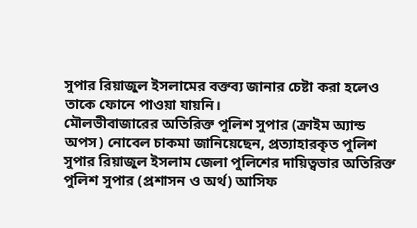সুপার রিয়াজুল ইসলামের বক্তব্য জানার চেষ্টা করা হলেও তাকে ফোনে পাওয়া যায়নি।
মৌলভীবাজারের অতিরিক্ত পুলিশ সুপার (ক্রাইম অ্যান্ড অপস) নোবেল চাকমা জানিয়েছেন, প্রত্যাহারকৃত পুলিশ সুপার রিয়াজুল ইসলাম জেলা পুলিশের দায়িত্বভার অতিরিক্ত পুলিশ সুপার (প্রশাসন ও অর্থ) আসিফ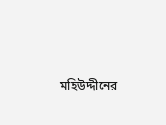মহিউদ্দীনের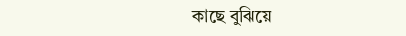কাছে বুঝিয়ে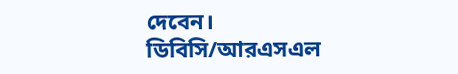দেবেন।
ডিবিসি/আরএসএল